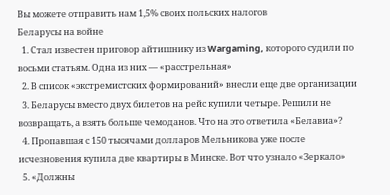Вы можете отправить нам 1,5% своих польских налогов
Беларусы на войне
  1. Стал известен приговор айтишнику из Wargaming, которого судили по восьми статьям. Одна из них — «расстрельная»
  2. В список «экстремистских формирований» внесли еще две организации
  3. Беларусы вместо двух билетов на рейс купили четыре. Решили не возвращать, а взять больше чемоданов. Что на это ответила «Белавиа»?
  4. Пропавшая с 150 тысячами долларов Мельникова уже после исчезновения купила две квартиры в Минске. Вот что узнало «Зеркало»
  5. «Должны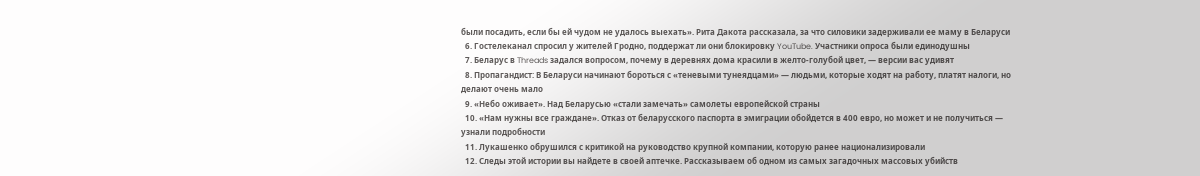были посадить, если бы ей чудом не удалось выехать». Рита Дакота рассказала, за что силовики задерживали ее маму в Беларуси
  6. Гостелеканал спросил у жителей Гродно, поддержат ли они блокировку YouTube. Участники опроса были единодушны
  7. Беларус в Threads задался вопросом, почему в деревнях дома красили в желто-голубой цвет, — версии вас удивят
  8. Пропагандист: В Беларуси начинают бороться с «теневыми тунеядцами» — людьми, которые ходят на работу, платят налоги, но делают очень мало
  9. «Небо оживает». Над Беларусью «стали замечать» самолеты европейской страны
  10. «Нам нужны все граждане». Отказ от беларусского паспорта в эмиграции обойдется в 400 евро, но может и не получиться — узнали подробности
  11. Лукашенко обрушился с критикой на руководство крупной компании, которую ранее национализировали
  12. Следы этой истории вы найдете в своей аптечке. Рассказываем об одном из самых загадочных массовых убийств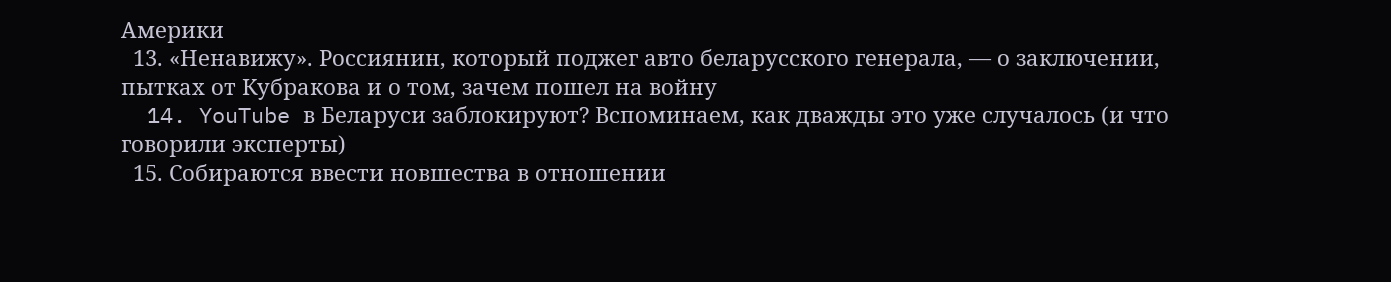Америки
  13. «Ненавижу». Россиянин, который поджег авто беларусского генерала, — о заключении, пытках от Кубракова и о том, зачем пошел на войну
  14. YouTube в Беларуси заблокируют? Вспоминаем, как дважды это уже случалось (и что говорили эксперты)
  15. Собираются ввести новшества в отношении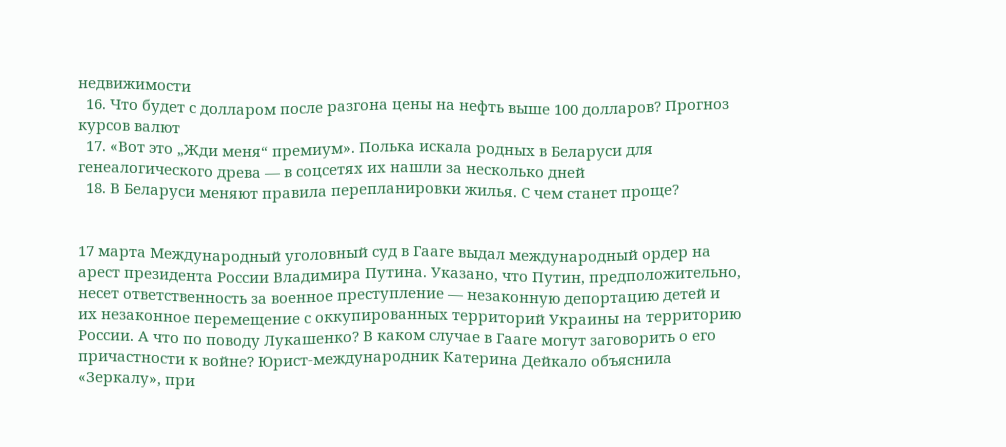недвижимости
  16. Что будет с долларом после разгона цены на нефть выше 100 долларов? Прогноз курсов валют
  17. «Вот это „Жди меня“ премиум». Полька искала родных в Беларуси для генеалогического древа — в соцсетях их нашли за несколько дней
  18. В Беларуси меняют правила перепланировки жилья. С чем станет проще?


17 марта Международный уголовный суд в Гааге выдал международный ордер на арест президента России Владимира Путина. Указано, что Путин, предположительно, несет ответственность за военное преступление — незаконную депортацию детей и их незаконное перемещение с оккупированных территорий Украины на территорию России. А что по поводу Лукашенко? В каком случае в Гааге могут заговорить о его причастности к войне? Юрист-международник Катерина Дейкало объяснила «Зеркалу», при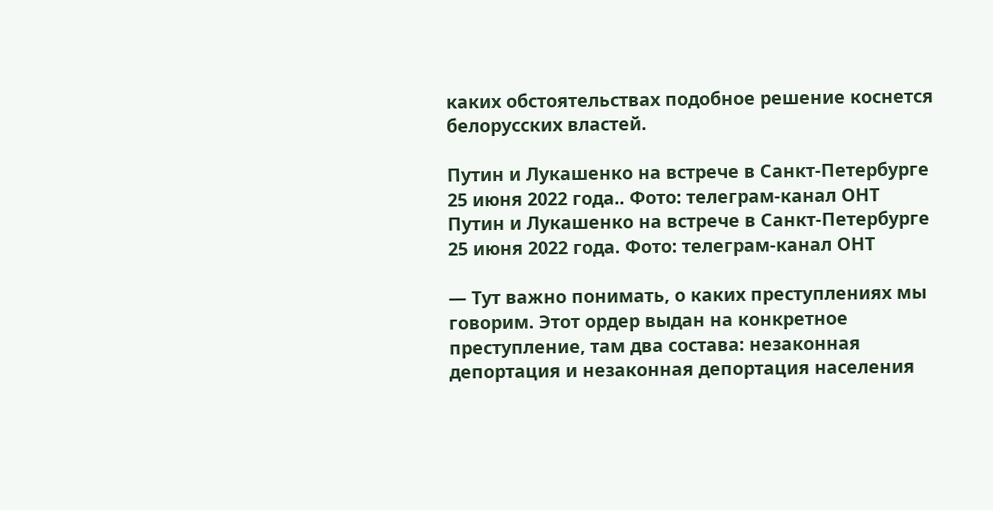каких обстоятельствах подобное решение коснется белорусских властей.

Путин и Лукашенко на встрече в Санкт-Петербурге 25 июня 2022 года.. Фото: телеграм-канал ОНТ
Путин и Лукашенко на встрече в Санкт-Петербурге 25 июня 2022 года. Фото: телеграм-канал ОНТ

— Тут важно понимать, о каких преступлениях мы говорим. Этот ордер выдан на конкретное преступление, там два состава: незаконная депортация и незаконная депортация населения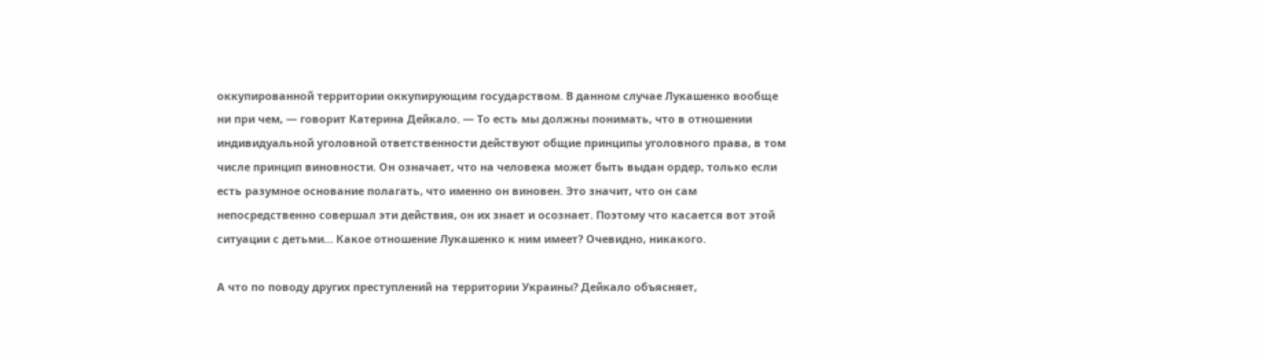оккупированной территории оккупирующим государством. В данном случае Лукашенко вообще ни при чем, — говорит Катерина Дейкало. — То есть мы должны понимать, что в отношении индивидуальной уголовной ответственности действуют общие принципы уголовного права, в том числе принцип виновности. Он означает, что на человека может быть выдан ордер, только если есть разумное основание полагать, что именно он виновен. Это значит, что он сам непосредственно совершал эти действия, он их знает и осознает. Поэтому что касается вот этой ситуации с детьми… Какое отношение Лукашенко к ним имеет? Очевидно, никакого.

А что по поводу других преступлений на территории Украины? Дейкало объясняет,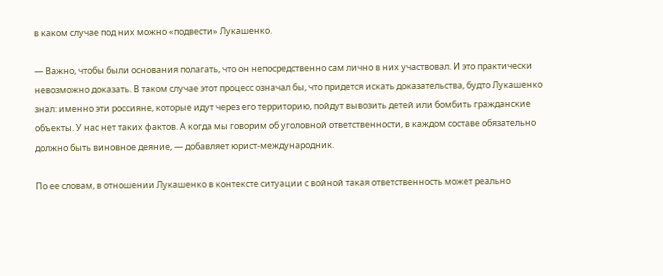в каком случае под них можно «подвести» Лукашенко.

— Важно, чтобы были основания полагать, что он непосредственно сам лично в них участвовал. И это практически невозможно доказать. В таком случае этот процесс означал бы, что придется искать доказательства, будто Лукашенко знал: именно эти россияне, которые идут через его территорию, пойдут вывозить детей или бомбить гражданские объекты. У нас нет таких фактов. А когда мы говорим об уголовной ответственности, в каждом составе обязательно должно быть виновное деяние, — добавляет юрист-международник.

По ее словам, в отношении Лукашенко в контексте ситуации с войной такая ответственность может реально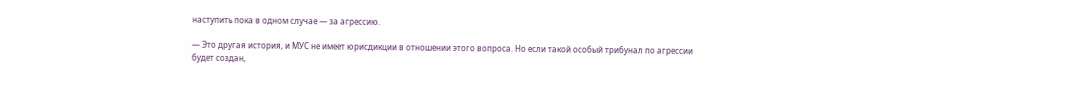наступить пока в одном случае — за агрессию.

— Это другая история, и МУС не имеет юрисдикции в отношении этого вопроса. Но если такой особый трибунал по агрессии будет создан,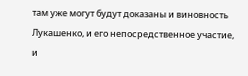там уже могут будут доказаны и виновность Лукашенко, и его непосредственное участие, и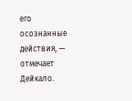его осознанные действия, — отмечает Дейкало.